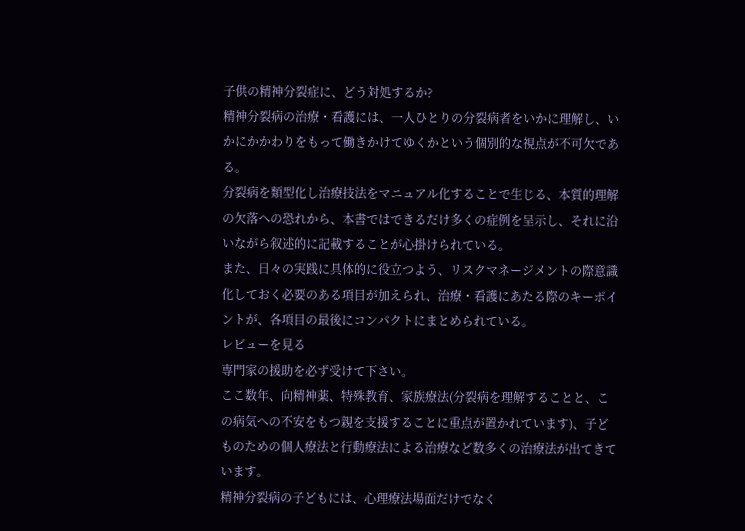子供の精神分裂症に、どう対処するか?
精神分裂病の治療・看護には、一人ひとりの分裂病者をいかに理解し、いかにかかわりをもって働きかけてゆくかという個別的な視点が不可欠である。
分裂病を類型化し治療技法をマニュアル化することで生じる、本質的理解の欠落への恐れから、本書ではできるだけ多くの症例を呈示し、それに沿いながら叙述的に記載することが心掛けられている。
また、日々の実践に具体的に役立つよう、リスクマネージメントの際意識化しておく必要のある項目が加えられ、治療・看護にあたる際のキーポイントが、各項目の最後にコンパクトにまとめられている。
レビューを見る
専門家の援助を必ず受けて下さい。
ここ数年、向精神薬、特殊教育、家族療法(分裂病を理解することと、この病気への不安をもつ親を支援することに重点が置かれています)、子どものための個人療法と行動療法による治療など数多くの治療法が出てきています。
精神分裂病の子どもには、心理療法場面だけでなく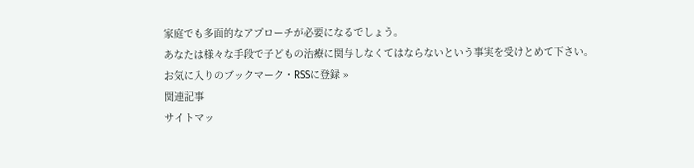家庭でも多面的なアプローチが必要になるでしょう。
あなたは様々な手段で子どもの治療に関与しなくてはならないという事実を受けとめて下さい。
お気に入りのブックマーク・RSSに登録 »
関連記事
サイトマッ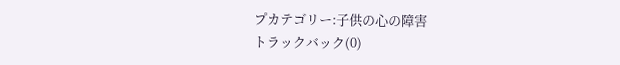プカテゴリー:子供の心の障害
トラックバック(0)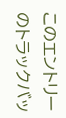このエントリーのトラックバッ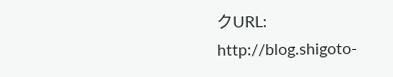クURL:
http://blog.shigoto-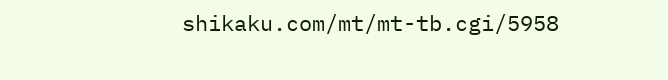shikaku.com/mt/mt-tb.cgi/5958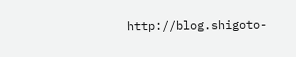http://blog.shigoto-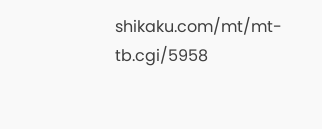shikaku.com/mt/mt-tb.cgi/5958